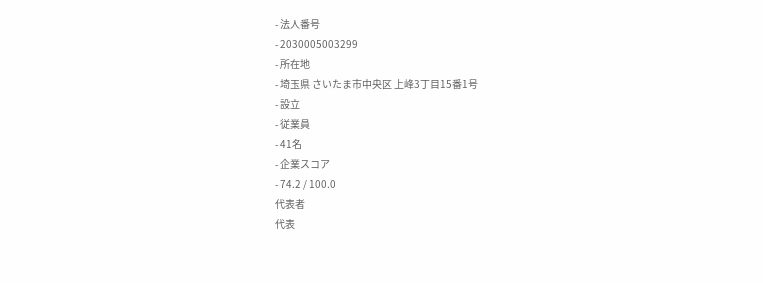- 法人番号
- 2030005003299
- 所在地
- 埼玉県 さいたま市中央区 上峰3丁目15番1号
- 設立
- 従業員
- 41名
- 企業スコア
- 74.2 / 100.0
代表者
代表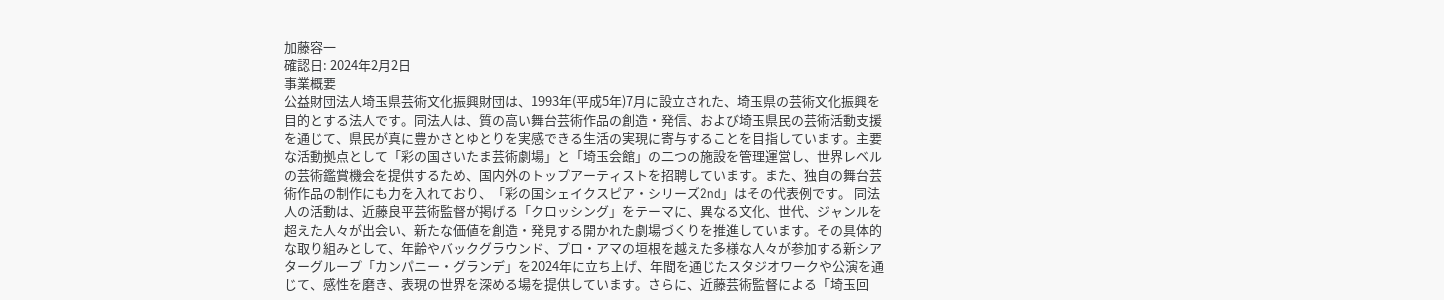加藤容一
確認日: 2024年2月2日
事業概要
公益財団法人埼玉県芸術文化振興財団は、1993年(平成5年)7月に設立された、埼玉県の芸術文化振興を目的とする法人です。同法人は、質の高い舞台芸術作品の創造・発信、および埼玉県民の芸術活動支援を通じて、県民が真に豊かさとゆとりを実感できる生活の実現に寄与することを目指しています。主要な活動拠点として「彩の国さいたま芸術劇場」と「埼玉会館」の二つの施設を管理運営し、世界レベルの芸術鑑賞機会を提供するため、国内外のトップアーティストを招聘しています。また、独自の舞台芸術作品の制作にも力を入れており、「彩の国シェイクスピア・シリーズ2nd」はその代表例です。 同法人の活動は、近藤良平芸術監督が掲げる「クロッシング」をテーマに、異なる文化、世代、ジャンルを超えた人々が出会い、新たな価値を創造・発見する開かれた劇場づくりを推進しています。その具体的な取り組みとして、年齢やバックグラウンド、プロ・アマの垣根を越えた多様な人々が参加する新シアターグループ「カンパニー・グランデ」を2024年に立ち上げ、年間を通じたスタジオワークや公演を通じて、感性を磨き、表現の世界を深める場を提供しています。さらに、近藤芸術監督による「埼玉回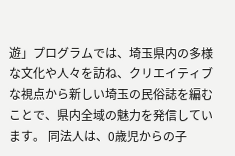遊」プログラムでは、埼玉県内の多様な文化や人々を訪ね、クリエイティブな視点から新しい埼玉の民俗誌を編むことで、県内全域の魅力を発信しています。 同法人は、0歳児からの子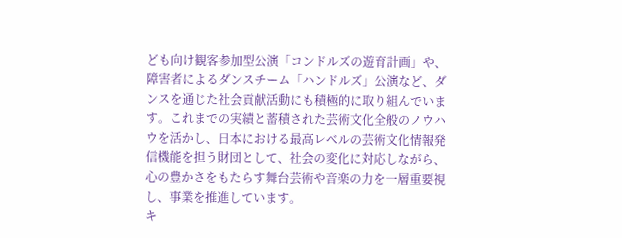ども向け観客参加型公演「コンドルズの遊育計画」や、障害者によるダンスチーム「ハンドルズ」公演など、ダンスを通じた社会貢献活動にも積極的に取り組んでいます。これまでの実績と蓄積された芸術文化全般のノウハウを活かし、日本における最高レベルの芸術文化情報発信機能を担う財団として、社会の変化に対応しながら、心の豊かさをもたらす舞台芸術や音楽の力を一層重要視し、事業を推進しています。
キ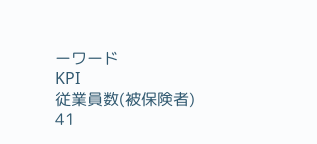ーワード
KPI
従業員数(被保険者)
41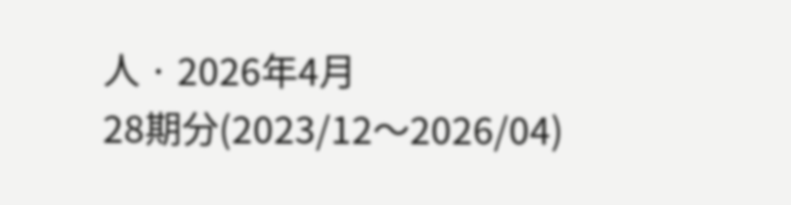人 · 2026年4月
28期分(2023/12〜2026/04)